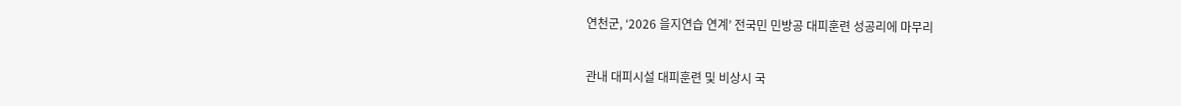연천군, ‘2026 을지연습 연계’ 전국민 민방공 대피훈련 성공리에 마무리

관내 대피시설 대피훈련 및 비상시 국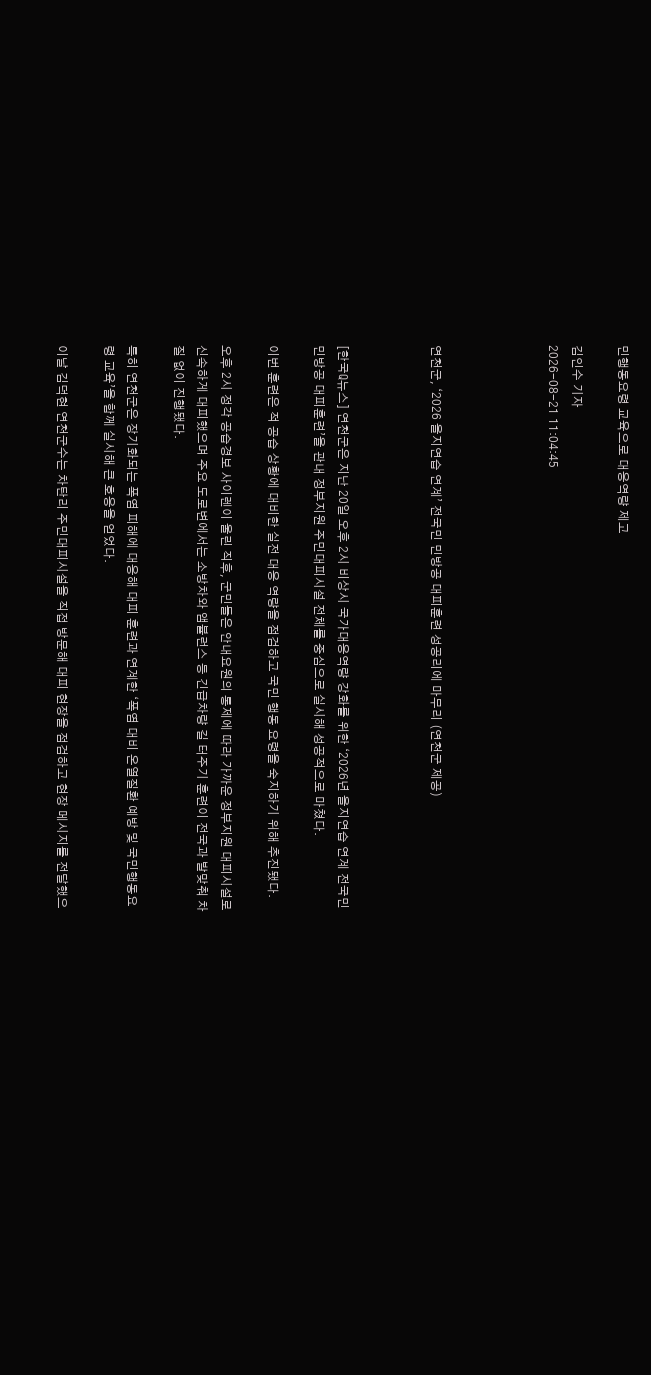민행동요령 교육으로 대응역량 제고

김인수 기자
2026-08-21 11:04:45




연천군, ‘2026 을지연습 연계’ 전국민 민방공 대피훈련 성공리에 마무리 (연천군 제공)



[한국Q뉴스] 연천군은 지난 20일 오후 2시 비상시 국가대응역량 강화를 위한 ‘2026년 을지연습 연계 전국민 민방공 대피훈련’을 관내 정부지원 주민대피시설 전체를 중심으로 실시해 성공적으로 마쳤다.

이번 훈련은 적 공습 상황에 대비한 실전 대응 역량을 점검하고 국민 행동 요령을 숙지하기 위해 추진됐다.

오후 2시 정각 공습경보 사이렌이 울린 직후, 군민들은 안내요원의 통제에 따라 가까운 정부지원 대피시설로 신속하게 대피했으며 주요 도로변에서는 소방차와 앰뷸런스 등 긴급차량 길 터주기 훈련이 전국과 발맞춰 차질 없이 진행됐다.

특히 연천군은 장기화되는 폭염 피해에 대응해 대피 훈련과 연계한 ‘폭염 대비 온열질환 예방 및 국민행동요령 교육’을 함께 실시해 큰 호응을 얻었다.

이날 김덕현 연천군수는 차탄리 주민대피시설을 직접 방문해 대피 현장을 점검하고 현장 메시지를 전달했으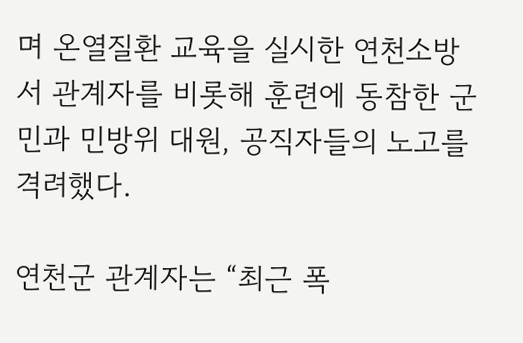며 온열질환 교육을 실시한 연천소방서 관계자를 비롯해 훈련에 동참한 군민과 민방위 대원, 공직자들의 노고를 격려했다.

연천군 관계자는 “최근 폭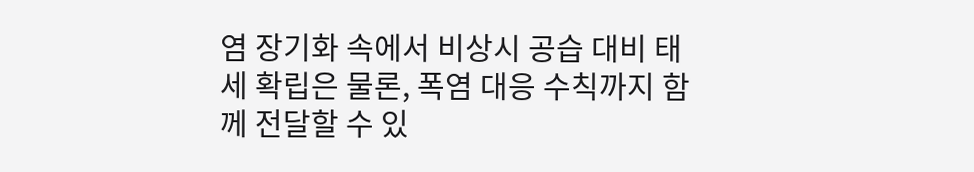염 장기화 속에서 비상시 공습 대비 태세 확립은 물론, 폭염 대응 수칙까지 함께 전달할 수 있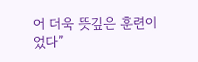어 더욱 뜻깊은 훈련이었다”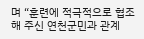며 “훈련에 적극적으로 협조해 주신 연천군민과 관계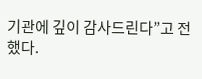기관에 깊이 감사드린다”고 전했다.